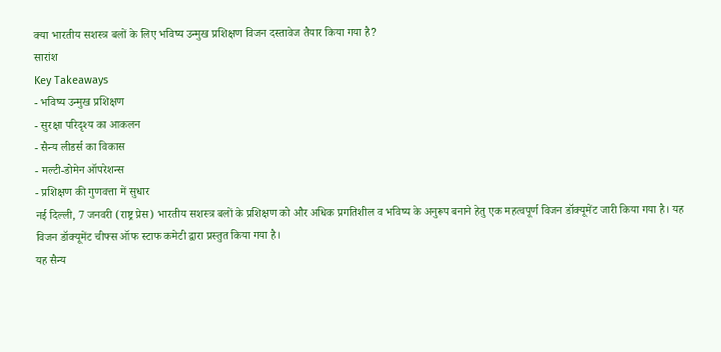क्या भारतीय सशस्त्र बलों के लिए भविष्य उन्मुख प्रशिक्षण विजन दस्तावेज तैयार किया गया है?
सारांश
Key Takeaways
- भविष्य उन्मुख प्रशिक्षण
- सुरक्षा परिदृश्य का आकलन
- सैन्य लीडर्स का विकास
- मल्टी-डोमेन ऑपरेशन्स
- प्रशिक्षण की गुणवत्ता में सुधार
नई दिल्ली, 7 जनवरी (राष्ट्र प्रेस) भारतीय सशस्त्र बलों के प्रशिक्षण को और अधिक प्रगतिशील व भविष्य के अनुरूप बनाने हेतु एक महत्वपूर्ण विजन डॉक्यूमेंट जारी किया गया है। यह विजन डॉक्यूमेंट चीफ्स ऑफ स्टाफ कमेटी द्वारा प्रस्तुत किया गया है।
यह सैन्य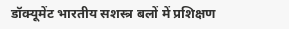डॉक्यूमेंट भारतीय सशस्त्र बलों में प्रशिक्षण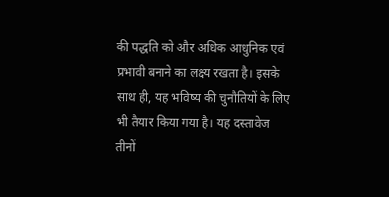की पद्धति को और अधिक आधुनिक एवं प्रभावी बनाने का लक्ष्य रखता है। इसके साथ ही, यह भविष्य की चुनौतियों के लिए भी तैयार किया गया है। यह दस्तावेज तीनों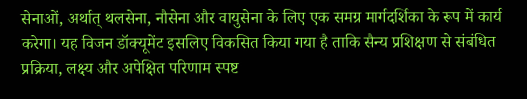सेनाओं, अर्थात् थलसेना, नौसेना और वायुसेना के लिए एक समग्र मार्गदर्शिका के रूप में कार्य करेगा। यह विजन डॉक्यूमेंट इसलिए विकसित किया गया है ताकि सैन्य प्रशिक्षण से संबंधित प्रक्रिया, लक्ष्य और अपेक्षित परिणाम स्पष्ट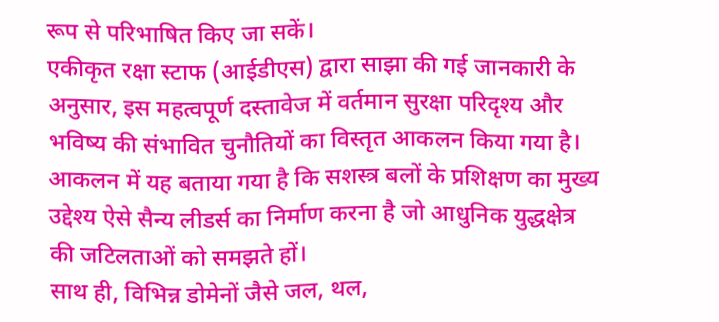रूप से परिभाषित किए जा सकें।
एकीकृत रक्षा स्टाफ (आईडीएस) द्वारा साझा की गई जानकारी के अनुसार, इस महत्वपूर्ण दस्तावेज में वर्तमान सुरक्षा परिदृश्य और भविष्य की संभावित चुनौतियों का विस्तृत आकलन किया गया है। आकलन में यह बताया गया है कि सशस्त्र बलों के प्रशिक्षण का मुख्य उद्देश्य ऐसे सैन्य लीडर्स का निर्माण करना है जो आधुनिक युद्धक्षेत्र की जटिलताओं को समझते हों।
साथ ही, विभिन्न डोमेनों जैसे जल, थल,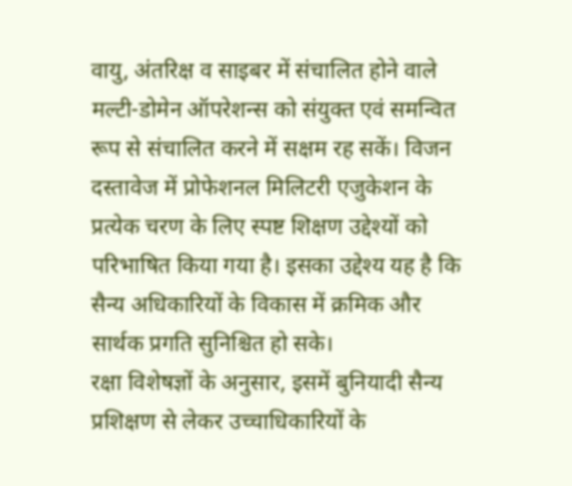वायु, अंतरिक्ष व साइबर में संचालित होने वाले मल्टी-डोमेन ऑपरेशन्स को संयुक्त एवं समन्वित रूप से संचालित करने में सक्षम रह सकें। विजन दस्तावेज में प्रोफेशनल मिलिटरी एजुकेशन के प्रत्येक चरण के लिए स्पष्ट शिक्षण उद्देश्यों को परिभाषित किया गया है। इसका उद्देश्य यह है कि सैन्य अधिकारियों के विकास में क्रमिक और सार्थक प्रगति सुनिश्चित हो सके।
रक्षा विशेषज्ञों के अनुसार, इसमें बुनियादी सैन्य प्रशिक्षण से लेकर उच्चाधिकारियों के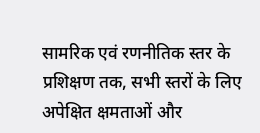सामरिक एवं रणनीतिक स्तर के प्रशिक्षण तक, सभी स्तरों के लिए अपेक्षित क्षमताओं और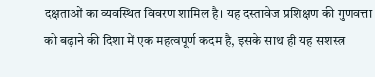दक्षताओं का व्यवस्थित विवरण शामिल है। यह दस्तावेज प्रशिक्षण की गुणवत्ता को बढ़ाने की दिशा में एक महत्वपूर्ण कदम है, इसके साथ ही यह सशस्त्र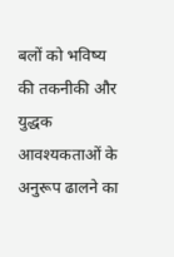बलों को भविष्य की तकनीकी और युद्धक आवश्यकताओं के अनुरूप ढालने का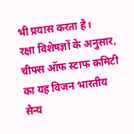भी प्रयास करता है।
रक्षा विशेषज्ञों के अनुसार, चीफ्स ऑफ स्टाफ कमिटी का यह विजन भारतीय सैन्य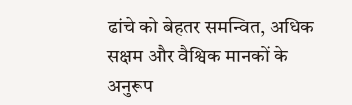ढांचे को बेहतर समन्वित, अधिक सक्षम और वैश्विक मानकों के अनुरूप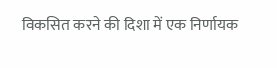विकसित करने की दिशा में एक निर्णायक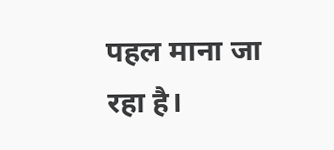पहल माना जा रहा है।